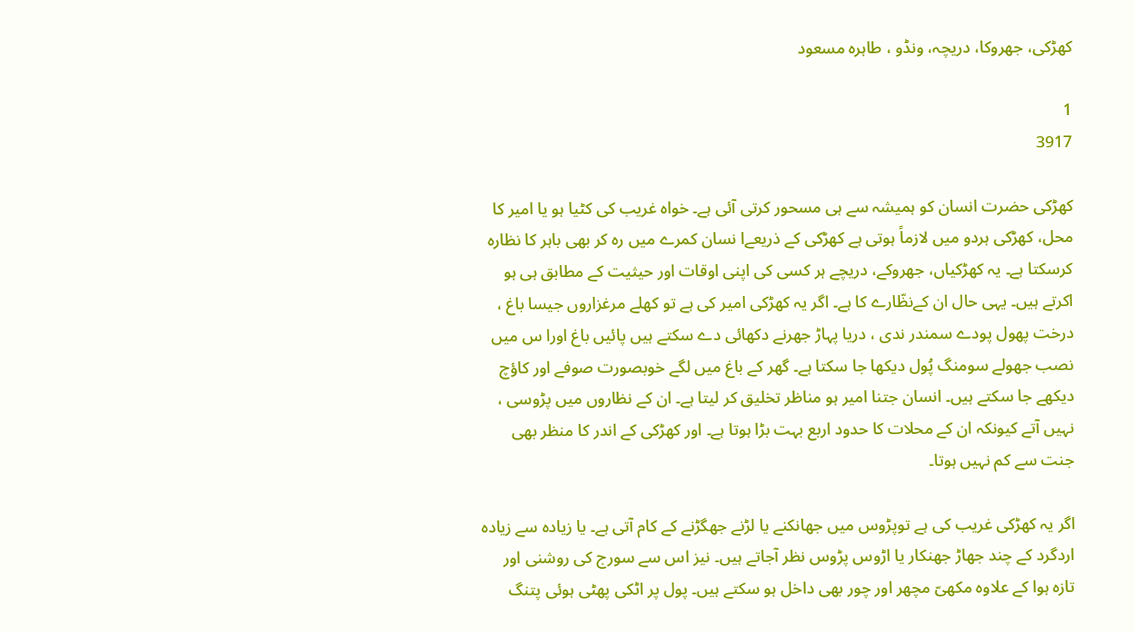کھڑکی، جھروکا، دریچہ، ونڈو ، طاہرہ مسعود

1
3917

کھڑکی حضرت انسان کو ہمیشہ سے ہی مسحور کرتی آئی ہے۔ خواہ غریب کی کٹیا ہو یا امیر کا محل، کھڑکی ہردو میں لازماً ہوتی ہے کھڑکی کے ذریعےا نسان کمرے میں رہ کر بھی باہر کا نظارہ کرسکتا ہے۔ یہ کھڑکیاں، جھروکے، دریچے ہر کسی کی اپنی اوقات اور حیثیت کے مطابق ہی ہو اکرتے ہیں۔ یہی حال ان کےنظّارے کا ہے۔ اگر یہ کھڑکی امیر کی ہے تو کھلے مرغزاروں جیسا باغ ، درخت پھول پودے سمندر ندی ، دریا پہاڑ جھرنے دکھائی دے سکتے ہیں پائیں باغ اورا س میں نصب جھولے سومنگ پُول دیکھا جا سکتا ہے۔ گھر کے باغ میں لگے خوبصورت صوفے اور کاؤچ دیکھے جا سکتے ہیں۔ انسان جتنا امیر ہو مناظر تخلیق کر لیتا ہے۔ ان کے نظاروں میں پڑوسی ، نہیں آتے کیونکہ ان کے محلات کا حدود اربع بہت بڑا ہوتا ہے۔ اور کھڑکی کے اندر کا منظر بھی جنت سے کم نہیں ہوتا۔

اگر یہ کھڑکی غریب کی ہے توپڑوس میں جھانکنے یا لڑنے جھگڑنے کے کام آتی ہے۔ یا زیادہ سے زیادہ اردگرد کے چند جھاڑ جھنکار یا اڑوس پڑوس نظر آجاتے ہیں۔ نیز اس سے سورج کی روشنی اور تازہ ہوا کے علاوہ مکھیّ مچھر اور چور بھی داخل ہو سکتے ہیں۔ پول پر اٹکی پھٹی ہوئی پتنگ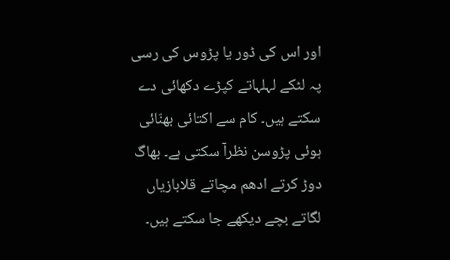اور اس کی ڈور یا پڑوس کی رسی پہ لٹکے لہلہاتے کپڑے دکھائی دے سکتے ہیں۔ کام سے اکتائی بھنّائی ہوئی پڑوسن نظرآ سکتی ہے۔ بھاگ دوڑ کرتے ادھم مچاتے قلابازیاں لگاتے بچے دیکھے جا سکتے ہیں۔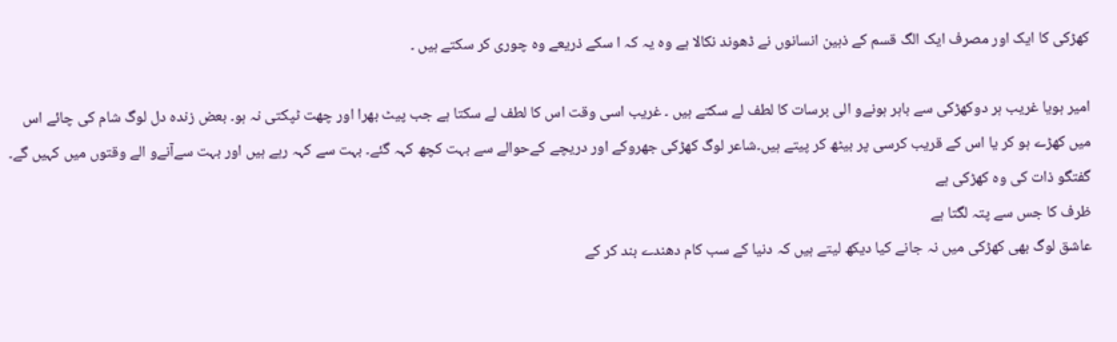کھڑکی کا ایک اور مصرف ایک الگ قسم کے ذہین انسانوں نے ڈھوند نکالا ہے وہ یہ کہ ا سکے ذریعے وہ چوری کر سکتے ہیں ۔

امیر ہویا غریب ہر دوکھڑکی سے باہر ہونےو الی برسات کا لطف لے سکتے ہیں ۔ غریب اسی وقت اس کا لطف لے سکتا ہے جب پیٹ بھرا اور چھت ٹپکتی نہ ہو۔ بعض زندہ دل لوگ شام کی چائے اس میں کھڑے ہو کر یا اس کے قریب کرسی پر بیٹھ کر پیتے ہیں۔شاعر لوگ کھڑکی جھروکے اور دریچے کےحوالے سے بہت کچھ کہہ گئے۔ بہت سے کہہ رہے ہیں اور بہت سےآنےو الے وقتوں میں کہیں گے۔
گفتگو ذات کی وہ کھڑکی ہے
ظرف کا جس سے پتہ لگتا ہے
عاشق لوگ بھی کھڑکی میں نہ جانے کیا دیکھ لیتے ہیں کہ دنیا کے سب کام دھندے بند کر کے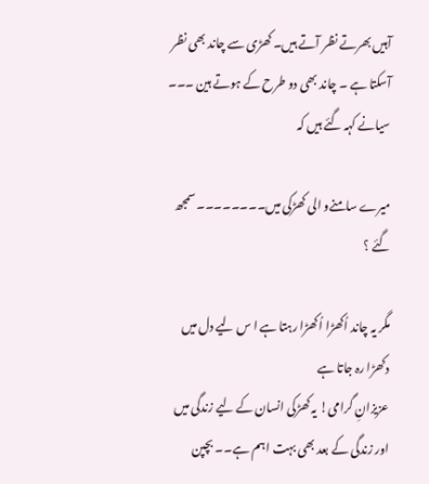آہیں بھرتے نظر آتے ہیں۔ کھڑی سے چاند بھی نظر آسکتا ہے ۔ چاند بھی دو طرح کے ہوتے ہین ۔۔۔ سیانے کہہ گئے ہیں کہ

میرے سامنےو الی کھڑکی میں۔۔۔۔۔۔۔۔ سمجھ گئے ؟

مگر یہ چاند اُکھڑا اُکھڑا رہتا ہے ا س لیے دل میں دکھڑا رہ جاتا ہے
عزیزانِ گرامی! یہ کھڑکی انسان کے لیے زندگی میں اور زندگی کے بعد بھی بہت اہم ہے۔۔ بچپن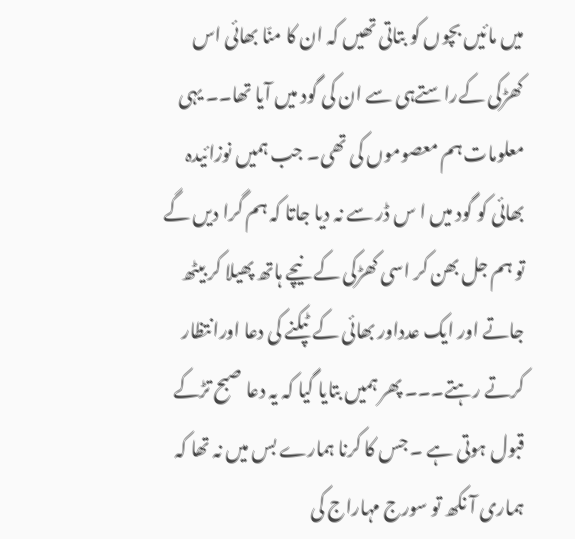میں مائیں بچوں کو بتاتی تھیں کہ ان کا منّا بھائی اس کھڑکی کےراستےہی سے ان کی گود میں آیا تھا۔۔ یہی معلومات ہم معصوموں کی تھی۔ جب ہمیں نوزائیدہ بھائی کو گود میں ا س ڈر سے نہ دیا جاتا کہ ہم گرا دیں گے تو ہم جل بھن کر اسی کھڑکی کے نیچے ہاتھ پھیلا کر بیٹھ جاتے اور ایک عدداور بھائی کے ٹپکنے کی دعا اورانتظار کرتے رہتے۔۔۔ پھر ہمیں بتایا گیا کہ یہ دعا صبح تڑکے قبول ہوتی ہے ۔ جس کا کرنا ہمارے بس میں نہ تھا کہ ہماری آ نکھ تو سورج مہاراج کی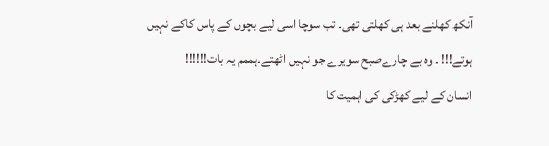آنکھ کھلنے بعد ہی کھلتی تھی۔ تب سوچا اسی لیے بچوں کے پاس کاکے نہیں ہوتے!!! ۔ وہ بے چارےصبح سویرے جو نہیں اٹھتے۔ہممم یہ بات!!!!!!
انسان کے لیے کھڑکی کی اہمیت کا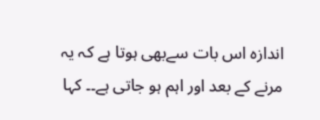اندازہ اس بات سےبھی ہوتا ہے کہ یہ مرنے کے بعد اور اہم ہو جاتی ہے۔۔ کہا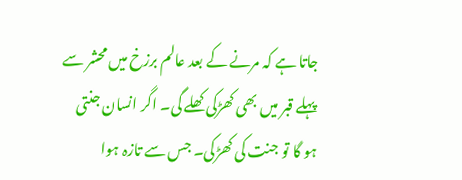جاتا ہے کہ مرنے کے بعد عالم برزخ میں محشر سے پہلے قبر میں بھی کھڑکی کھلے گی۔ اگر انسان جنتی ہو گا تو جنت کی کھڑکی۔ جس سے تازہ ہوا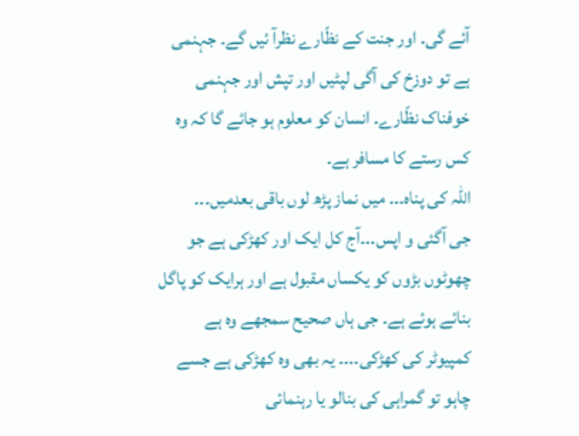آئے گی۔ اور جنت کے نظّارے نظرآ ئیں گے۔ جہنمی ہے تو دوزخ کی آگی لپٹیں اور تپش اور جہنمی خوفناک نظّارے۔ انسان کو معلوم ہو جائے گا کہ وہ کس رستے کا مسافر ہے۔
اللہ کی پناہ۔۔۔ میں نماز پڑھ لوں باقی بعدمیں۔۔۔
جی آگئی و اپس۔۔۔آج کل ایک اور کھڑکی ہے جو چھوٹوں بڑوں کو یکساں مقبول ہے اور ہرایک کو پاگل بنائے ہوئے ہے۔ جی ہاں صحیح سمجھے وہ ہے کمپیوٹر کی کھڑکی۔۔۔۔ یہ بھی وہ کھڑکی ہے جسے چاہو تو گمراہی کی بنالو یا رہنمائی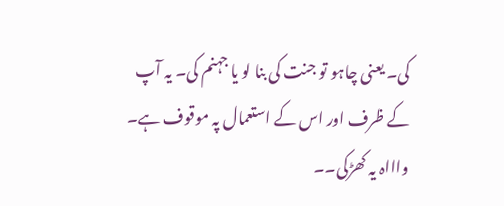کی۔ یعنی چاہو تو جنت کی بنا لو یا جہنم کی۔ یہ آپ کے ظرف اور اس کے استعمال پہ موقوف ہے۔
واااہ یہ کھڑکی۔۔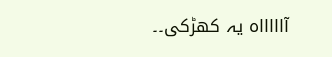آاااااہ یہ کھڑکی۔۔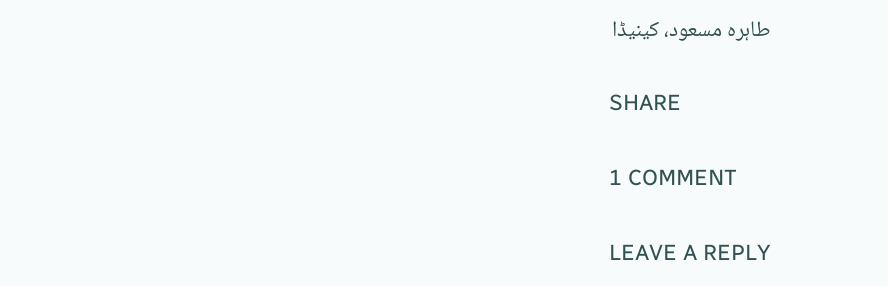طاہرہ مسعود، کینیڈا

SHARE

1 COMMENT

LEAVE A REPLY